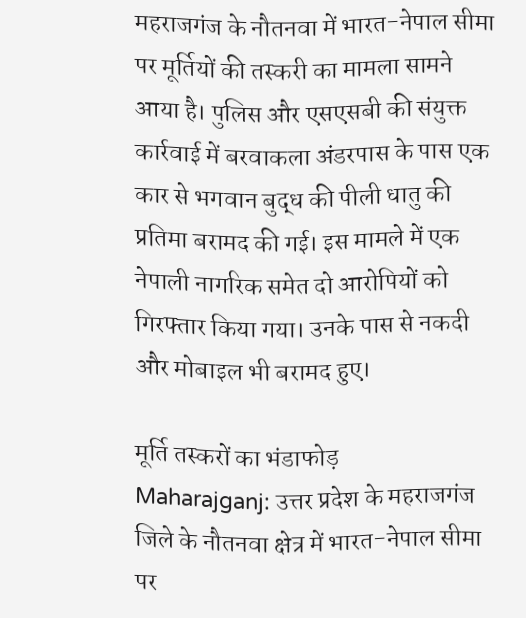महराजगंज के नौतनवा में भारत-नेपाल सीमा पर मूर्तियों की तस्करी का मामला सामने आया है। पुलिस और एसएसबी की संयुक्त कार्रवाई में बरवाकला अंडरपास के पास एक कार से भगवान बुद्ध की पीली धातु की प्रतिमा बरामद की गई। इस मामले में एक नेपाली नागरिक समेत दो आरोपियों को गिरफ्तार किया गया। उनके पास से नकदी और मोबाइल भी बरामद हुए।

मूर्ति तस्करों का भंडाफोड़
Maharajganj: उत्तर प्रदेश के महराजगंज जिले के नौतनवा क्षेत्र में भारत-नेपाल सीमा पर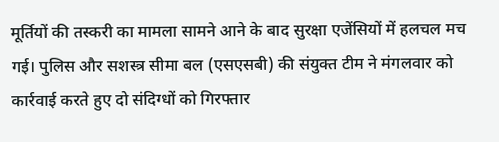मूर्तियों की तस्करी का मामला सामने आने के बाद सुरक्षा एजेंसियों में हलचल मच गई। पुलिस और सशस्त्र सीमा बल (एसएसबी) की संयुक्त टीम ने मंगलवार को कार्रवाई करते हुए दो संदिग्धों को गिरफ्तार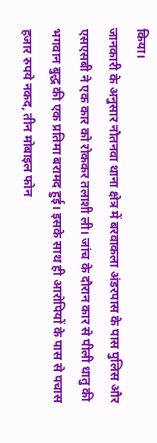किया।
जानकारी के अनुसार नौतनवा थाना क्षेत्र में बरवाकला अंडरपास के पास पुलिस और एसएसबी ने एक कार को रोककर तलाशी ली। जांच के दौरान कार से पीली धातु की भगवान बुद्ध की एक प्रतिमा बरामद हुई। इसके साथ ही आरोपियों के पास से पचास हजार रुपये नकद, तीन मोबाइल फोन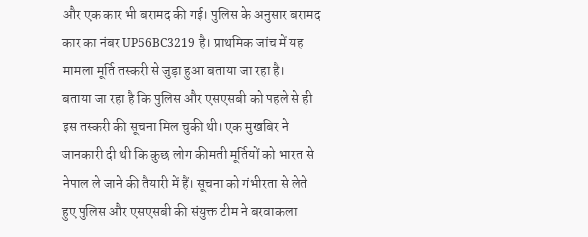और एक कार भी बरामद की गई। पुलिस के अनुसार बरामद कार का नंबर UP56BC3219 है। प्राथमिक जांच में यह मामला मूर्ति तस्करी से जुड़ा हुआ बताया जा रहा है।
बताया जा रहा है कि पुलिस और एसएसबी को पहले से ही इस तस्करी की सूचना मिल चुकी थी। एक मुखबिर ने जानकारी दी थी कि कुछ लोग कीमती मूर्तियों को भारत से नेपाल ले जाने की तैयारी में हैं। सूचना को गंभीरता से लेते हुए पुलिस और एसएसबी की संयुक्त टीम ने बरवाकला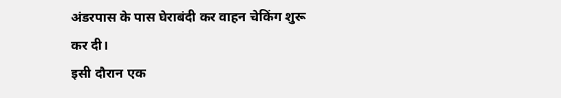अंडरपास के पास घेराबंदी कर वाहन चेकिंग शुरू कर दी।
इसी दौरान एक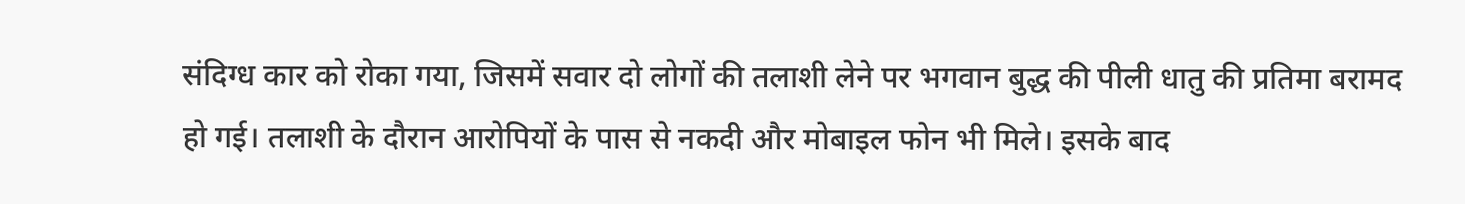संदिग्ध कार को रोका गया, जिसमें सवार दो लोगों की तलाशी लेने पर भगवान बुद्ध की पीली धातु की प्रतिमा बरामद हो गई। तलाशी के दौरान आरोपियों के पास से नकदी और मोबाइल फोन भी मिले। इसके बाद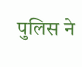पुलिस ने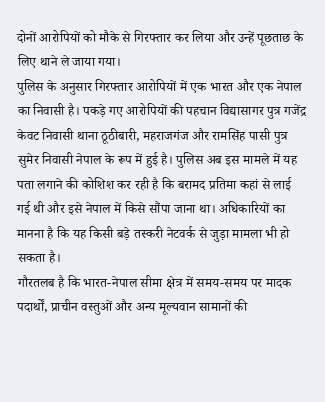दोनों आरोपियों को मौके से गिरफ्तार कर लिया और उन्हें पूछताछ के लिए थाने ले जाया गया।
पुलिस के अनुसार गिरफ्तार आरोपियों में एक भारत और एक नेपाल का निवासी है। पकड़े गए आरोपियों की पहचान विद्यासागर पुत्र गजेंद्र केवट निवासी थाना ठूठीबारी, महराजगंज और रामसिंह पासी पुत्र सुमेर निवासी नेपाल के रूप में हुई है। पुलिस अब इस मामले में यह पता लगाने की कोशिश कर रही है कि बरामद प्रतिमा कहां से लाई गई थी और इसे नेपाल में किसे सौंपा जाना था। अधिकारियों का मानना है कि यह किसी बड़े तस्करी नेटवर्क से जुड़ा मामला भी हो सकता है।
गौरतलब है कि भारत-नेपाल सीमा क्षेत्र में समय-समय पर मादक पदार्थों, प्राचीन वस्तुओं और अन्य मूल्यवान सामानों की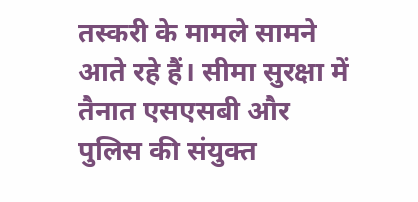तस्करी के मामले सामने आते रहे हैं। सीमा सुरक्षा में तैनात एसएसबी और पुलिस की संयुक्त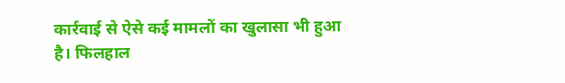कार्रवाई से ऐसे कई मामलों का खुलासा भी हुआ है। फिलहाल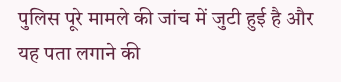पुलिस पूरे मामले की जांच में जुटी हुई है और यह पता लगाने की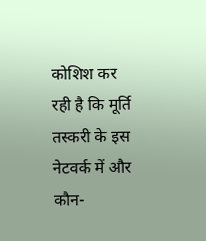कोशिश कर रही है कि मूर्ति तस्करी के इस नेटवर्क में और कौन-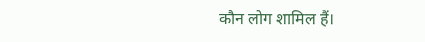कौन लोग शामिल हैं।